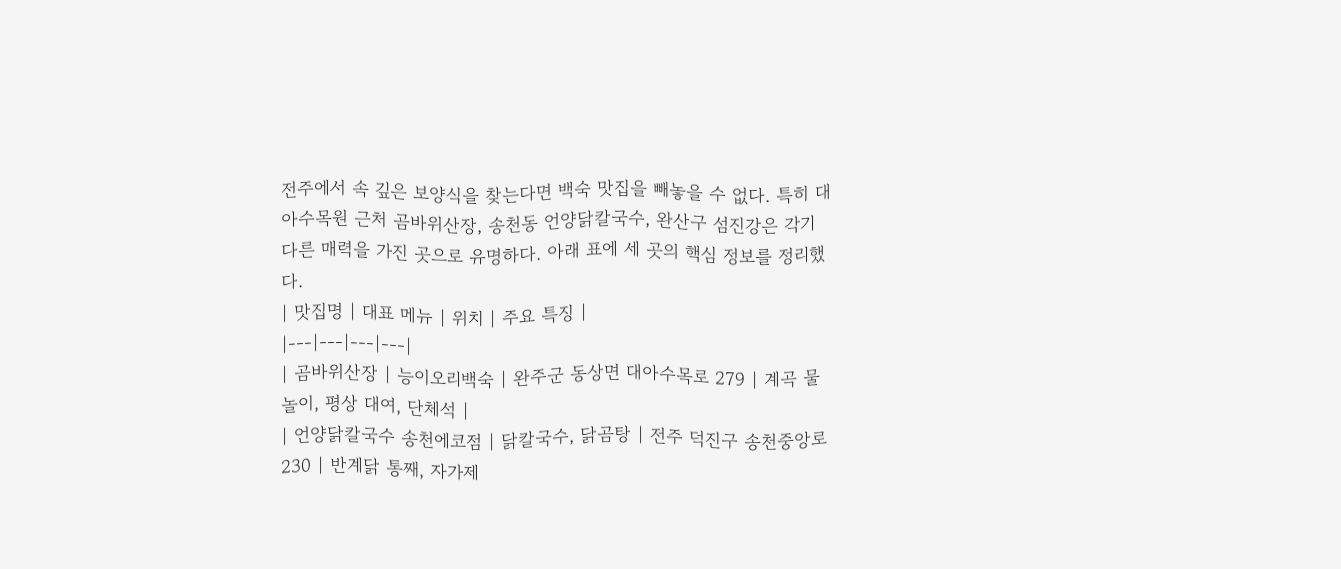전주에서 속 깊은 보양식을 찾는다면 백숙 맛집을 빼놓을 수 없다. 특히 대아수목원 근처 곰바위산장, 송천동 언양닭칼국수, 완산구 섬진강은 각기 다른 매력을 가진 곳으로 유명하다. 아래 표에 세 곳의 핵심 정보를 정리했다.
| 맛집명 | 대표 메뉴 | 위치 | 주요 특징 |
|---|---|---|---|
| 곰바위산장 | 능이오리백숙 | 완주군 동상면 대아수목로 279 | 계곡 물놀이, 평상 대여, 단체석 |
| 언양닭칼국수 송천에코점 | 닭칼국수, 닭곰탕 | 전주 덕진구 송천중앙로 230 | 반계닭 통째, 자가제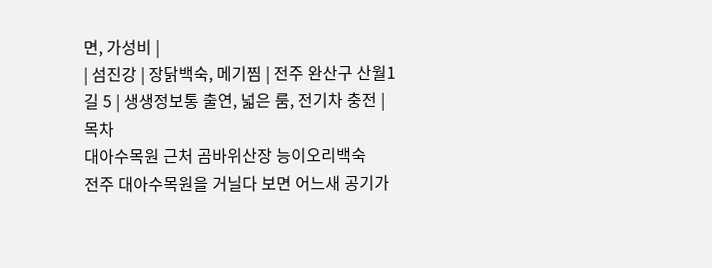면, 가성비 |
| 섬진강 | 장닭백숙, 메기찜 | 전주 완산구 산월1길 5 | 생생정보통 출연, 넓은 룸, 전기차 충전 |
목차
대아수목원 근처 곰바위산장 능이오리백숙
전주 대아수목원을 거닐다 보면 어느새 공기가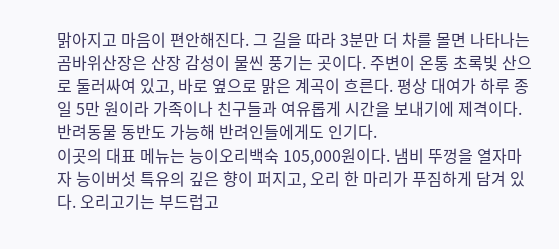맑아지고 마음이 편안해진다. 그 길을 따라 3분만 더 차를 몰면 나타나는 곰바위산장은 산장 감성이 물씬 풍기는 곳이다. 주변이 온통 초록빛 산으로 둘러싸여 있고, 바로 옆으로 맑은 계곡이 흐른다. 평상 대여가 하루 종일 5만 원이라 가족이나 친구들과 여유롭게 시간을 보내기에 제격이다. 반려동물 동반도 가능해 반려인들에게도 인기다.
이곳의 대표 메뉴는 능이오리백숙 105,000원이다. 냄비 뚜껑을 열자마자 능이버섯 특유의 깊은 향이 퍼지고, 오리 한 마리가 푸짐하게 담겨 있다. 오리고기는 부드럽고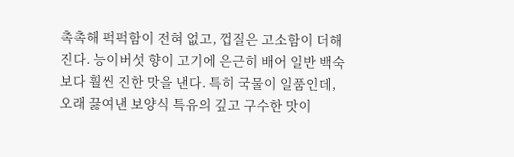촉촉해 퍽퍽함이 전혀 없고, 껍질은 고소함이 더해진다. 능이버섯 향이 고기에 은근히 배어 일반 백숙보다 훨씬 진한 맛을 낸다. 특히 국물이 일품인데, 오래 끓여낸 보양식 특유의 깊고 구수한 맛이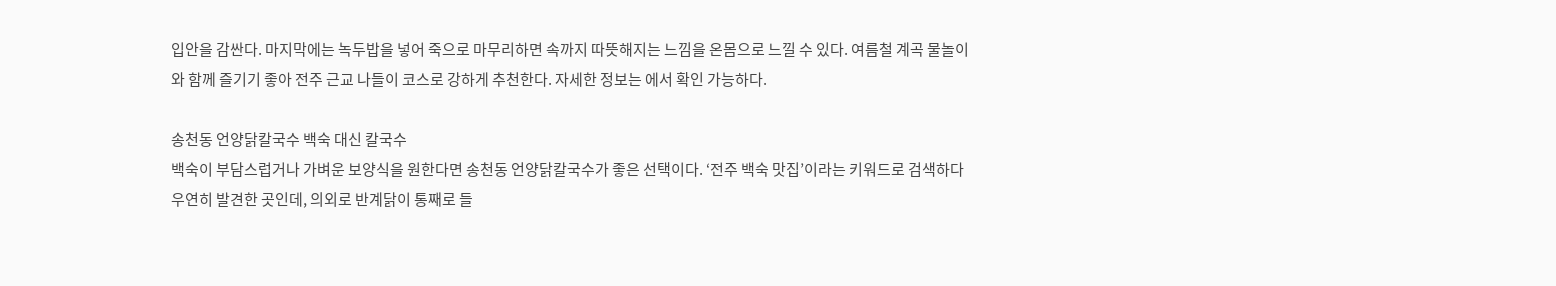입안을 감싼다. 마지막에는 녹두밥을 넣어 죽으로 마무리하면 속까지 따뜻해지는 느낌을 온몸으로 느낄 수 있다. 여름철 계곡 물놀이와 함께 즐기기 좋아 전주 근교 나들이 코스로 강하게 추천한다. 자세한 정보는 에서 확인 가능하다.

송천동 언양닭칼국수 백숙 대신 칼국수
백숙이 부담스럽거나 가벼운 보양식을 원한다면 송천동 언양닭칼국수가 좋은 선택이다. ‘전주 백숙 맛집’이라는 키워드로 검색하다 우연히 발견한 곳인데, 의외로 반계닭이 통째로 들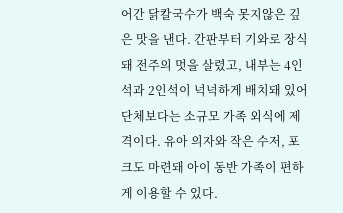어간 닭칼국수가 백숙 못지않은 깊은 맛을 낸다. 간판부터 기와로 장식돼 전주의 멋을 살렸고, 내부는 4인석과 2인석이 넉넉하게 배치돼 있어 단체보다는 소규모 가족 외식에 제격이다. 유아 의자와 작은 수저, 포크도 마련돼 아이 동반 가족이 편하게 이용할 수 있다.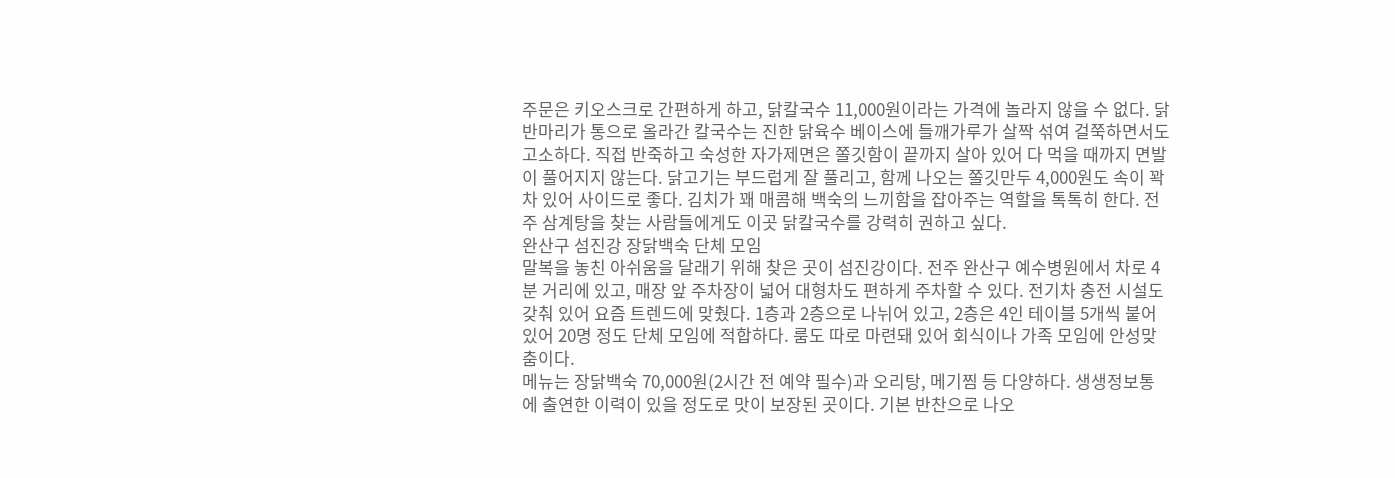주문은 키오스크로 간편하게 하고, 닭칼국수 11,000원이라는 가격에 놀라지 않을 수 없다. 닭 반마리가 통으로 올라간 칼국수는 진한 닭육수 베이스에 들깨가루가 살짝 섞여 걸쭉하면서도 고소하다. 직접 반죽하고 숙성한 자가제면은 쫄깃함이 끝까지 살아 있어 다 먹을 때까지 면발이 풀어지지 않는다. 닭고기는 부드럽게 잘 풀리고, 함께 나오는 쫄깃만두 4,000원도 속이 꽉 차 있어 사이드로 좋다. 김치가 꽤 매콤해 백숙의 느끼함을 잡아주는 역할을 톡톡히 한다. 전주 삼계탕을 찾는 사람들에게도 이곳 닭칼국수를 강력히 권하고 싶다.
완산구 섬진강 장닭백숙 단체 모임
말복을 놓친 아쉬움을 달래기 위해 찾은 곳이 섬진강이다. 전주 완산구 예수병원에서 차로 4분 거리에 있고, 매장 앞 주차장이 넓어 대형차도 편하게 주차할 수 있다. 전기차 충전 시설도 갖춰 있어 요즘 트렌드에 맞췄다. 1층과 2층으로 나뉘어 있고, 2층은 4인 테이블 5개씩 붙어 있어 20명 정도 단체 모임에 적합하다. 룸도 따로 마련돼 있어 회식이나 가족 모임에 안성맞춤이다.
메뉴는 장닭백숙 70,000원(2시간 전 예약 필수)과 오리탕, 메기찜 등 다양하다. 생생정보통에 출연한 이력이 있을 정도로 맛이 보장된 곳이다. 기본 반찬으로 나오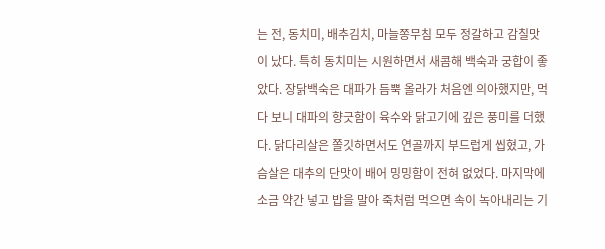는 전, 동치미, 배추김치, 마늘쫑무침 모두 정갈하고 감칠맛이 났다. 특히 동치미는 시원하면서 새콤해 백숙과 궁합이 좋았다. 장닭백숙은 대파가 듬뿍 올라가 처음엔 의아했지만, 먹다 보니 대파의 향긋함이 육수와 닭고기에 깊은 풍미를 더했다. 닭다리살은 쫄깃하면서도 연골까지 부드럽게 씹혔고, 가슴살은 대추의 단맛이 배어 밍밍함이 전혀 없었다. 마지막에 소금 약간 넣고 밥을 말아 죽처럼 먹으면 속이 녹아내리는 기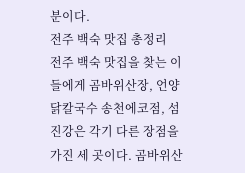분이다.
전주 백숙 맛집 총정리
전주 백숙 맛집을 찾는 이들에게 곰바위산장, 언양닭칼국수 송천에코점, 섬진강은 각기 다른 장점을 가진 세 곳이다. 곰바위산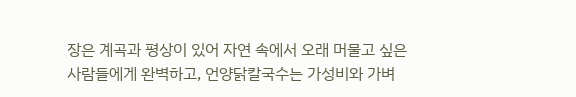장은 계곡과 평상이 있어 자연 속에서 오래 머물고 싶은 사람들에게 완벽하고, 언양닭칼국수는 가성비와 가벼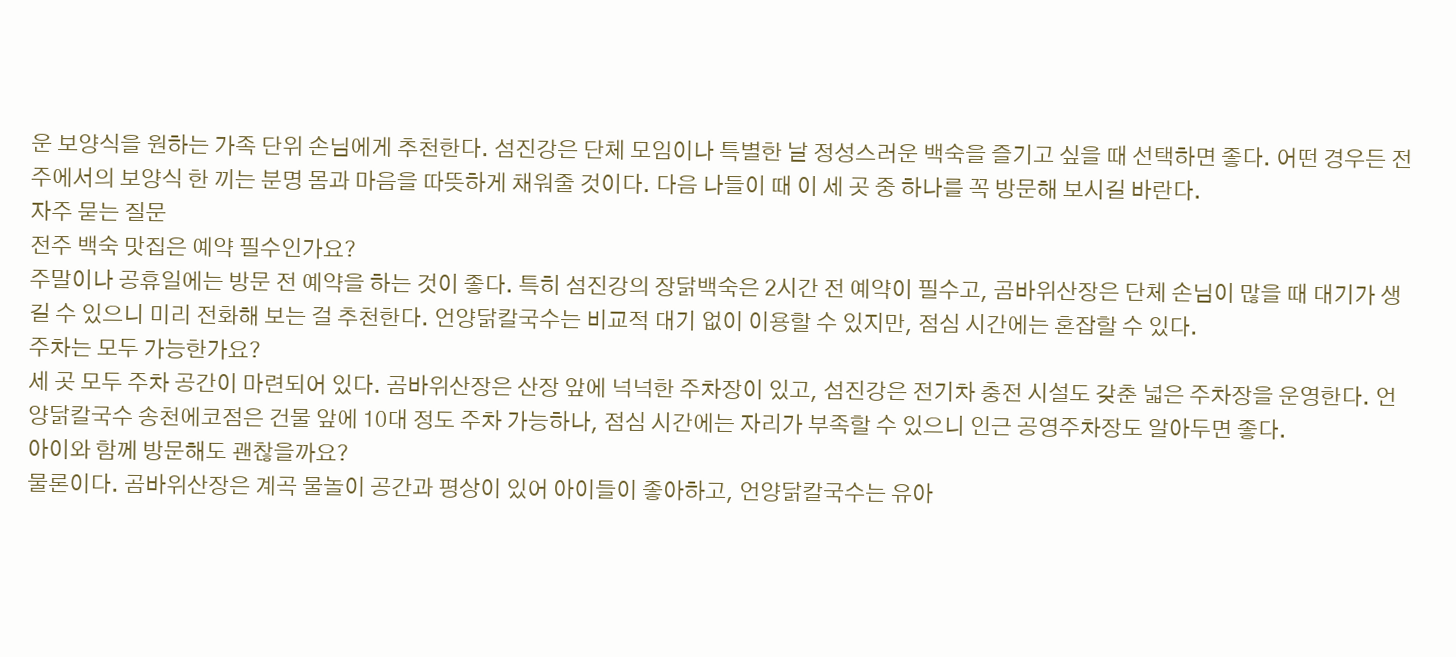운 보양식을 원하는 가족 단위 손님에게 추천한다. 섬진강은 단체 모임이나 특별한 날 정성스러운 백숙을 즐기고 싶을 때 선택하면 좋다. 어떤 경우든 전주에서의 보양식 한 끼는 분명 몸과 마음을 따뜻하게 채워줄 것이다. 다음 나들이 때 이 세 곳 중 하나를 꼭 방문해 보시길 바란다.
자주 묻는 질문
전주 백숙 맛집은 예약 필수인가요?
주말이나 공휴일에는 방문 전 예약을 하는 것이 좋다. 특히 섬진강의 장닭백숙은 2시간 전 예약이 필수고, 곰바위산장은 단체 손님이 많을 때 대기가 생길 수 있으니 미리 전화해 보는 걸 추천한다. 언양닭칼국수는 비교적 대기 없이 이용할 수 있지만, 점심 시간에는 혼잡할 수 있다.
주차는 모두 가능한가요?
세 곳 모두 주차 공간이 마련되어 있다. 곰바위산장은 산장 앞에 넉넉한 주차장이 있고, 섬진강은 전기차 충전 시설도 갖춘 넓은 주차장을 운영한다. 언양닭칼국수 송천에코점은 건물 앞에 10대 정도 주차 가능하나, 점심 시간에는 자리가 부족할 수 있으니 인근 공영주차장도 알아두면 좋다.
아이와 함께 방문해도 괜찮을까요?
물론이다. 곰바위산장은 계곡 물놀이 공간과 평상이 있어 아이들이 좋아하고, 언양닭칼국수는 유아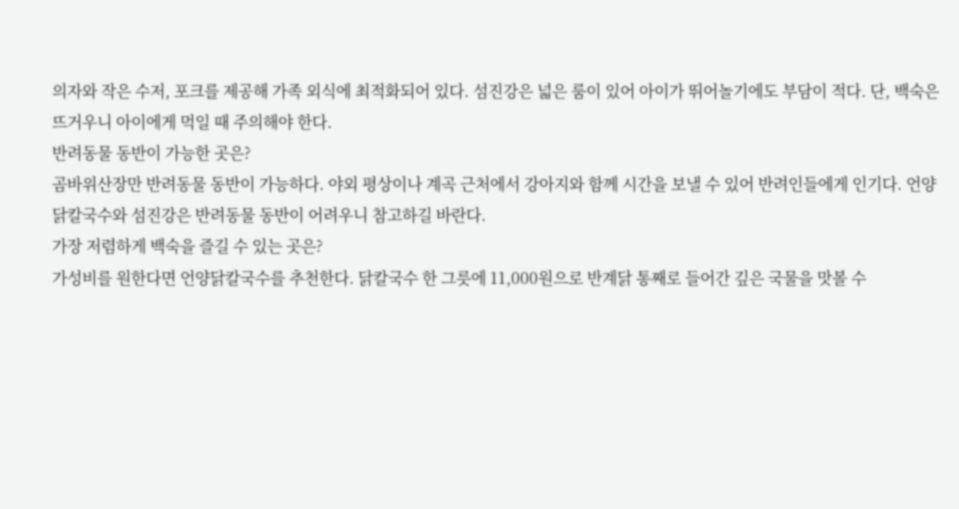의자와 작은 수저, 포크를 제공해 가족 외식에 최적화되어 있다. 섬진강은 넓은 룸이 있어 아이가 뛰어놀기에도 부담이 적다. 단, 백숙은 뜨거우니 아이에게 먹일 때 주의해야 한다.
반려동물 동반이 가능한 곳은?
곰바위산장만 반려동물 동반이 가능하다. 야외 평상이나 계곡 근처에서 강아지와 함께 시간을 보낼 수 있어 반려인들에게 인기다. 언양닭칼국수와 섬진강은 반려동물 동반이 어려우니 참고하길 바란다.
가장 저렴하게 백숙을 즐길 수 있는 곳은?
가성비를 원한다면 언양닭칼국수를 추천한다. 닭칼국수 한 그릇에 11,000원으로 반계닭 통째로 들어간 깊은 국물을 맛볼 수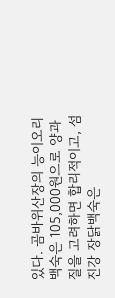있다. 곰바위산장의 능이오리백숙은 105,000원으로 양과 질을 고려하면 합리적이고, 섬진강 장닭백숙은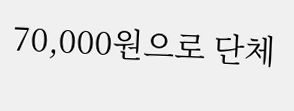70,000원으로 단체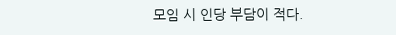모임 시 인당 부담이 적다.